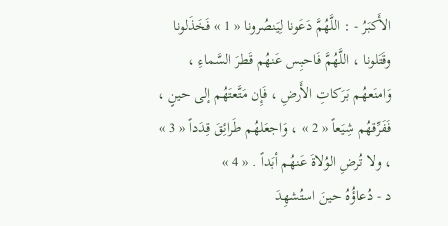الأَكبَرُ - : اللَّهُمَّ دَعَونا لِيَنصُرونا « 1 » فَخَذَلونا وقَتَلونا ، اللَّهُمَّ فَاحبِس عَنهُم قَطرَ السَّماءِ ، وَامنَعهُم بَرَكاتِ الأَرضِ ، فَإِن مَتَّعتَهُم إلى حينٍ ، فَفَرِّقهُم شِيَعاً « 2 » ، وَاجعَلهُم طَرائِقَ قِدَداً « 3 » ، ولا تُرضِ الوُلاةَ عَنهُم أبَداً . « 4 »
د - دُعاؤُهُ حينَ استُشهِدَ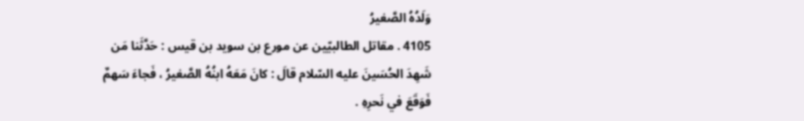وَلَدُهُ الصَّغيرُ
4105 . مقاتل الطالبيّين عن مورع بن سويد بن قيس : حَدَّثَنا مَن شَهِدَ الحُسَينَ عليه السّلام قالَ : كانَ مَعَهُ ابنُهُ الصَّغيرُ ، فَجاءَ سَهمٌ فَوَقَعَ في نَحرِهِ .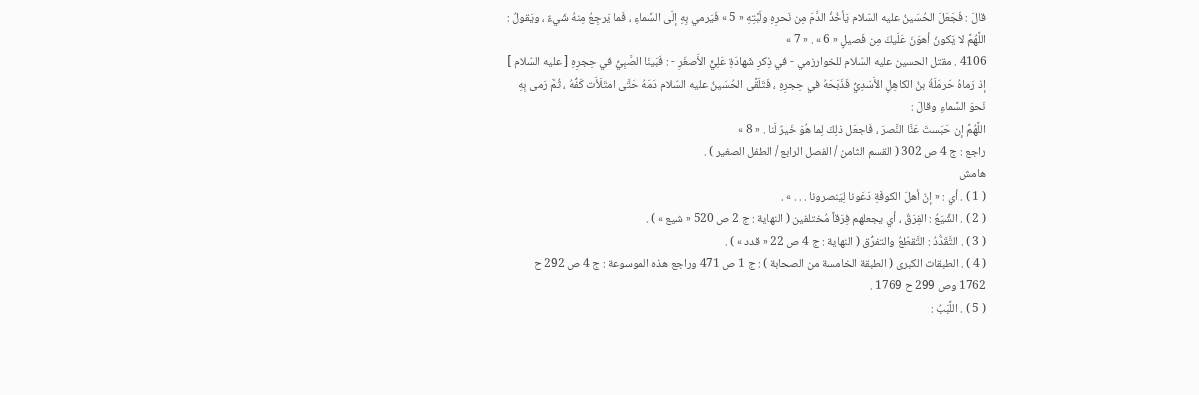قالَ : فَجَعَلَ الحُسَينُ عليه السّلام يَأخُذُ الدَّمَ مِن نَحرِهِ ولَبَّتِهِ « 5 » فَيَرمي بِهِ إلَى السَّماءِ ، فَما يَرجِعُ مِنهُ شَيءٌ ، ويَقولُ : اللَّهُمَّ لا يَكونُ أهوَنَ عَلَيكَ مِن فَصيلٍ « 6 » . « 7 »
4106 . مقتل الحسين عليه السّلام للخوارزمي - في ذِكرِ شَهادَةِ عَلِيٍّ الأَصغَرِ - : فَبَينَا الصَّبِيُّ في حِجرِهِ [ عليه السّلام ] إذ رَماهُ حَرمَلَةُ بنُ الكاهِلِ الأَسَدِيُّ فَذَبَحَهُ في حِجرِهِ ، فَتَلَقَّى الحُسَينُ عليه السّلام دَمَهُ حَتَّى امتَلَأَت كَفُّهُ ، ثُمَّ رَمى بِهِ نَحوَ السَّماءِ وقالَ :
اللَّهُمَّ إن حَبَستَ عَنَّا النَّصرَ ، فَاجعَل ذلِكَ لِما هُوَ خَيرٌ لَنا . « 8 »
راجع : ج 4 ص 302 ( القسم الثامن / الفصل الرابع / الطفل الصغير ) .
هامش
( 1 ) . أي : « إنّ أهلَ الكوفَةِ دَعَونا لِيَنصرونا . . . » .
( 2 ) . الشِّيَعُ : الفِرَقُ ، أي يجعلهم فِرَقاً مُختلفين ( النهاية : ج 2 ص 520 « شيع » ) .
( 3 ) . التَّقَدُّدُ : التَّقطّعُ والتفرُّق ( النهاية : ج 4 ص 22 « قدد » ) .
( 4 ) . الطبقات الكبرى ( الطبقة الخامسة من الصحابة ) : ج 1 ص 471 وراجع هذه الموسوعة : ج 4 ص 292 ح 1762 وص 299 ح 1769 .
( 5 ) . اللَّبَبُ :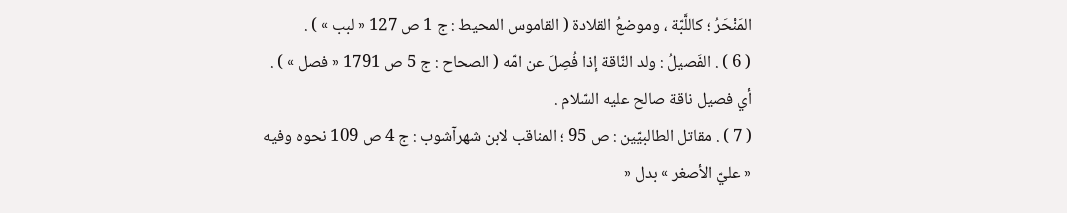المَنْحَرُ ؛ كاللَّبّة ، وموضعُ القلادة ( القاموس المحيط : ج 1 ص 127 « لبب » ) .
( 6 ) . الفَصيلُ : ولد النّاقة إذا فُصِلَ عن امّه ( الصحاح : ج 5 ص 1791 « فصل » ) . أي فصيل ناقة صالح عليه السّلام .
( 7 ) . مقاتل الطالبيّين : ص 95 ؛ المناقب لابن شهرآشوب : ج 4 ص 109 نحوه وفيه « عليّ الأصغر » بدل «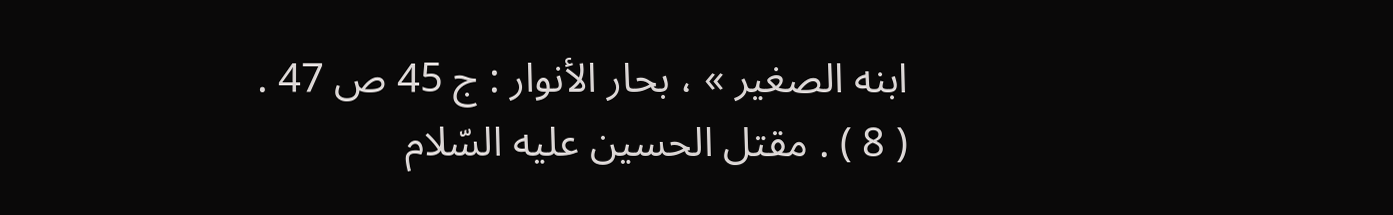ابنه الصغير » ، بحار الأنوار : ج 45 ص 47 .
( 8 ) . مقتل الحسين عليه السّلام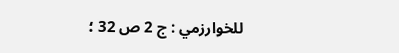للخوارزمي : ج 2 ص 32 ؛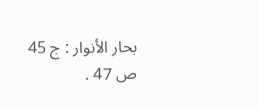بحار الأنوار : ج 45 ص 47 .